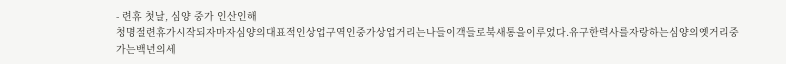- 련휴 첫날, 심양 중가 인산인해
청명절련휴가시작되자마자심양의대표적인상업구역인중가상업거리는나들이객들로북새통을이루었다.유구한력사를자랑하는심양의옛거리중가는백년의세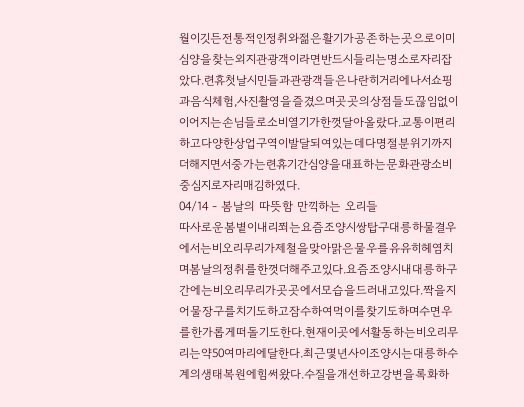월이깃든전통적인정취와젊은활기가공존하는곳으로이미심양을찾는외지관광객이라면반드시들리는명소로자리잡았다.련휴첫날시민들과관광객들은나란히거리에나서쇼핑과음식체험,사진촬영을즐겼으며곳곳의상점들도끊임없이이어지는손님들로소비열기가한껏달아올랐다.교통이편리하고다양한상업구역이발달되여있는데다명절분위기까지더해지면서중가는련휴기간심양을대표하는문화관광소비중심지로자리매김하였다.
04/14 - 봄날의 따뜻함 만끽하는 오리들
따사로운봄볕이내리쬐는요즘조양시쌍탑구대릉하물결우에서는비오리무리가제철을맞아맑은물우를유유히헤염치며봄날의정취를한껏더해주고있다.요즘조양시내대릉하구간에는비오리무리가곳곳에서모습을드러내고있다.짝을지어물장구를치기도하고잠수하여먹이를찾기도하며수면우를한가롭게떠돌기도한다.현재이곳에서활동하는비오리무리는약50여마리에달한다.최근몇년사이조양시는대릉하수계의생태복원에힘써왔다.수질을개선하고강변을록화하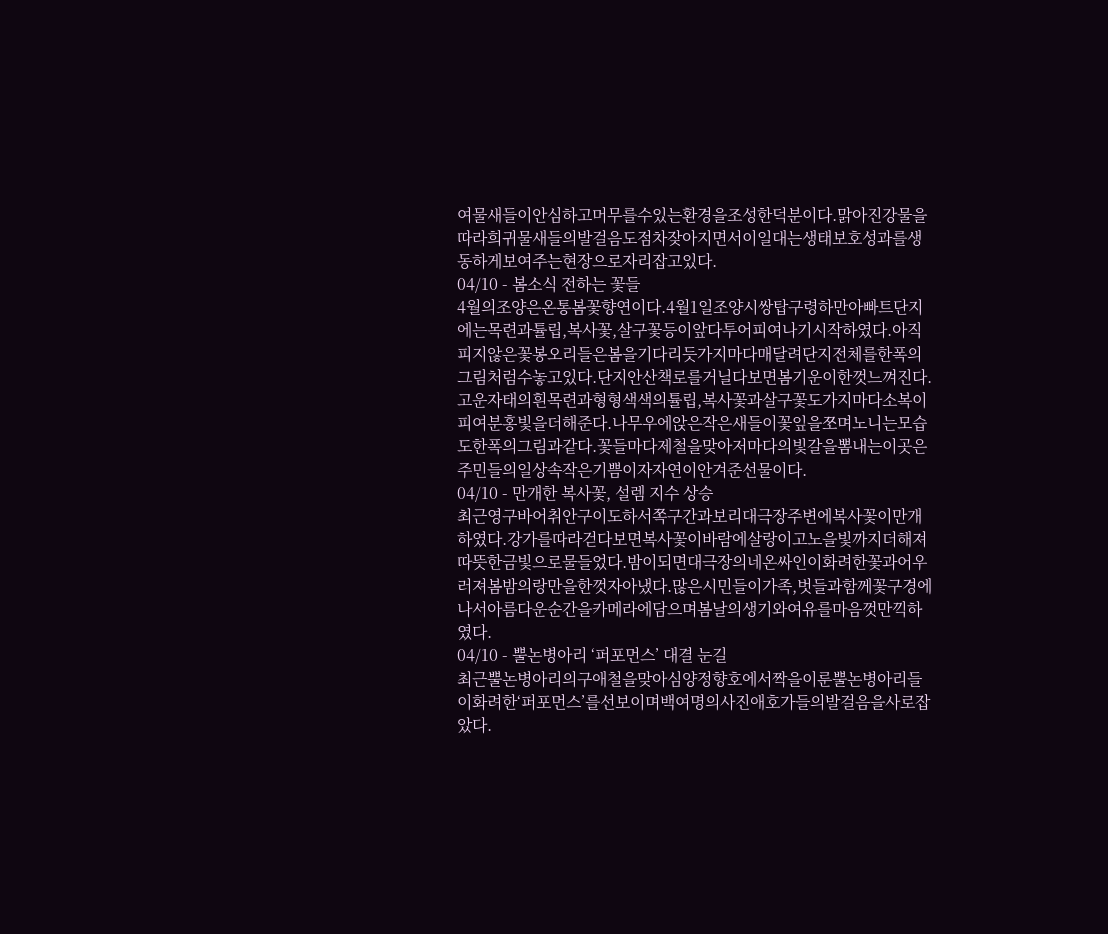여물새들이안심하고머무를수있는환경을조성한덕분이다.맑아진강물을따라희귀물새들의발걸음도점차잦아지면서이일대는생태보호성과를생동하게보여주는현장으로자리잡고있다.
04/10 - 봄소식 전하는 꽃들
4월의조양은온통봄꽃향연이다.4월1일조양시쌍탑구령하만아빠트단지에는목련과튤립,복사꽃,살구꽃등이앞다투어피여나기시작하였다.아직피지않은꽃봉오리들은봄을기다리듯가지마다매달려단지전체를한폭의그림처럼수놓고있다.단지안산책로를거닐다보면봄기운이한껏느껴진다.고운자태의흰목련과형형색색의튤립,복사꽃과살구꽃도가지마다소복이피여분홍빛을더해준다.나무우에앉은작은새들이꽃잎을쪼며노니는모습도한폭의그림과같다.꽃들마다제철을맞아저마다의빛갈을뽐내는이곳은주민들의일상속작은기쁨이자자연이안겨준선물이다.
04/10 - 만개한 복사꽃, 설렘 지수 상승
최근영구바어취안구이도하서쪽구간과보리대극장주변에복사꽃이만개하였다.강가를따라걷다보면복사꽃이바람에살랑이고노을빛까지더해져따뜻한금빛으로물들었다.밤이되면대극장의네온싸인이화려한꽃과어우러져봄밤의랑만을한껏자아냈다.많은시민들이가족,벗들과함께꽃구경에나서아름다운순간을카메라에담으며봄날의생기와여유를마음껏만끽하였다.
04/10 - 뿔논병아리 ‘퍼포먼스’ 대결 눈길
최근뿔논병아리의구애철을맞아심양정향호에서짝을이룬뿔논병아리들이화려한‘퍼포먼스’를선보이며백여명의사진애호가들의발걸음을사로잡았다.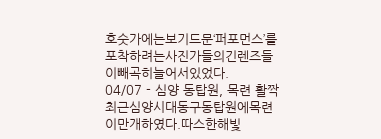호숫가에는보기드문‘퍼포먼스’를포착하려는사진가들의긴렌즈들이빼곡히늘어서있었다.
04/07 - 심양 동탑원, 목련 활짝
최근심양시대동구동탑원에목련이만개하였다.따스한해빛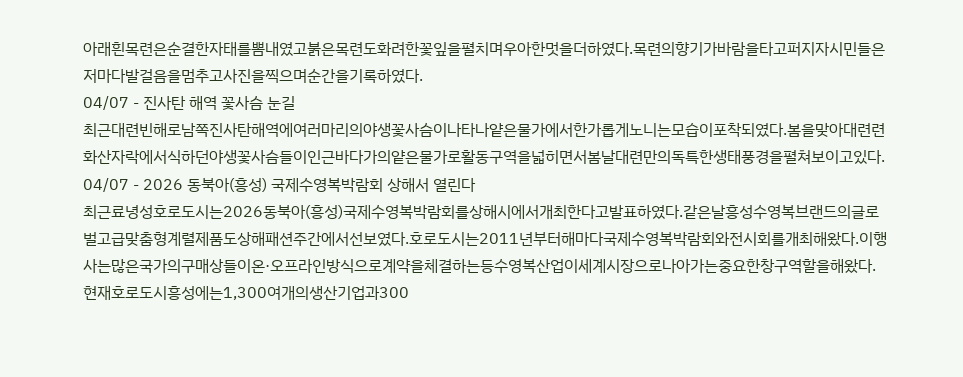아래흰목련은순결한자태를뽐내였고붉은목련도화려한꽃잎을펼치며우아한멋을더하였다.목련의향기가바람을타고퍼지자시민들은저마다발걸음을멈추고사진을찍으며순간을기록하였다.
04/07 - 진사탄 해역 꽃사슴 눈길
최근대련빈해로남쪽진사탄해역에여러마리의야생꽃사슴이나타나얕은물가에서한가롭게노니는모습이포착되였다.봄을맞아대련련화산자락에서식하던야생꽃사슴들이인근바다가의얕은물가로활동구역을넓히면서봄날대련만의독특한생태풍경을펼쳐보이고있다.
04/07 - 2026 동북아(흥성) 국제수영복박람회 상해서 열린다
최근료녕성호로도시는2026동북아(흥성)국제수영복박람회를상해시에서개최한다고발표하였다.같은날흥성수영복브랜드의글로벌고급맞춤형계렬제품도상해패션주간에서선보였다.호로도시는2011년부터해마다국제수영복박람회와전시회를개최해왔다.이행사는많은국가의구매상들이온·오프라인방식으로계약을체결하는등수영복산업이세계시장으로나아가는중요한창구역할을해왔다.현재호로도시흥성에는1,300여개의생산기업과300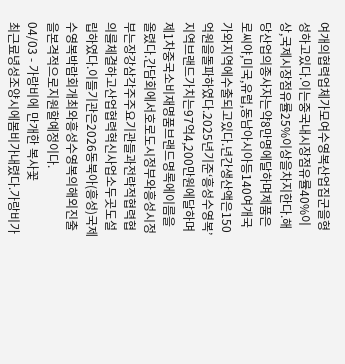여개의협력업체가모여수영복산업집군을형성하고있다.이는중국내시장점유률40%이상,국제시장점유률25%이상을차지한다.해당산업의종사자는약8만명에달하며제품은로씨야,미국,유럽,동남아시아등140여개국가와지역에수출되고있다.년간생산액은150억원을돌파하였다.2025년기준‘흥성수영복’지역브랜드가치는97억4,200만원에달하며제1차중국소비재명품브랜드명록에이름을올렸다.간담회에서호로도시정부와흥성시정부는장강삼각주주요기관들과전략적협력협의를체결하고산업협력혁신사업소두곳도설립하였다.이들기관은2026동북아(흥성)국제수영복박람회개최와흥성수영복의해외진출을본격적으로지원할예정이다.
04/03 - 가랑비에 만개한 복사꽃
최근료녕성조양시에봄비가내렸다.가랑비가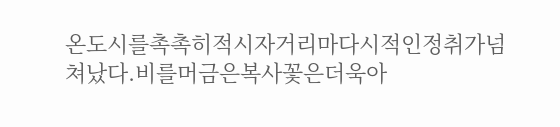온도시를촉촉히적시자거리마다시적인정취가넘쳐났다.비를머금은복사꽃은더욱아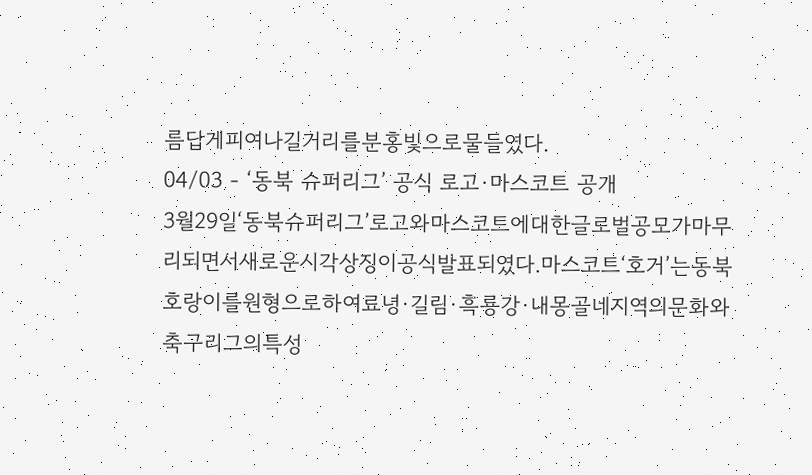름답게피여나길거리를분홍빛으로물들였다.
04/03 - ‘동북 슈퍼리그’ 공식 로고·마스코트 공개
3월29일‘동북슈퍼리그’로고와마스코트에대한글로벌공모가마무리되면서새로운시각상징이공식발표되였다.마스코트‘호거’는동북호랑이를원형으로하여료녕·길림·흑룡강·내몽골네지역의문화와축구리그의특성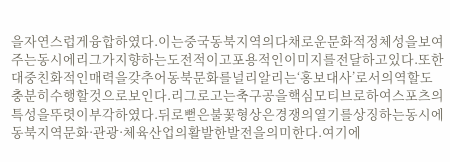을자연스럽게융합하였다.이는중국동북지역의다채로운문화적정체성을보여주는동시에리그가지향하는도전적이고포용적인이미지를전달하고있다.또한대중친화적인매력을갖추어동북문화를널리알리는‘홍보대사’로서의역할도충분히수행할것으로보인다.리그로고는축구공을핵심모티브로하여스포츠의특성을뚜렷이부각하였다.뒤로뻗은불꽃형상은경쟁의열기를상징하는동시에동북지역문화·관광·체육산업의활발한발전을의미한다.여기에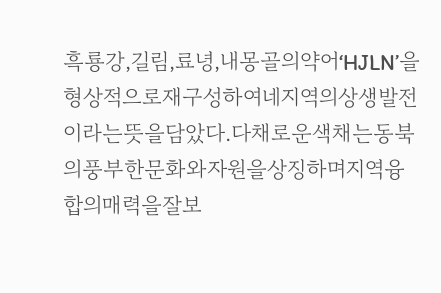흑룡강,길림,료녕,내몽골의약어‘HJLN’을형상적으로재구성하여네지역의상생발전이라는뜻을담았다.다채로운색채는동북의풍부한문화와자원을상징하며지역융합의매력을잘보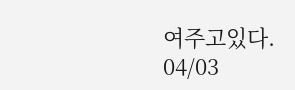여주고있다.
04/03